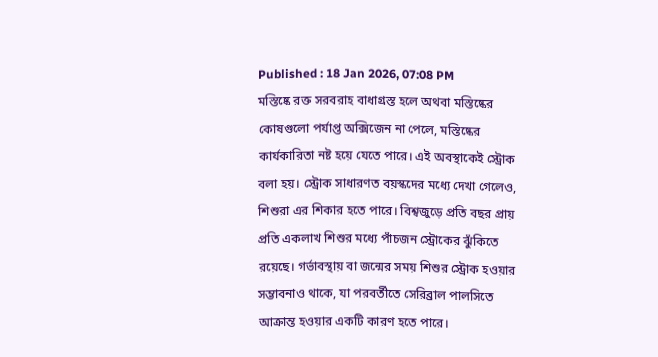Published : 18 Jan 2026, 07:08 PM
মস্তিষ্কে রক্ত সরবরাহ বাধাগ্রস্ত হলে অথবা মস্তিষ্কের কোষগুলো পর্যাপ্ত অক্সিজেন না পেলে, মস্তিষ্কের কার্যকারিতা নষ্ট হয়ে যেতে পারে। এই অবস্থাকেই স্ট্রোক বলা হয়। স্ট্রোক সাধারণত বয়স্কদের মধ্যে দেখা গেলেও, শিশুরা এর শিকার হতে পারে। বিশ্বজুড়ে প্রতি বছর প্রায় প্রতি একলাখ শিশুর মধ্যে পাঁচজন স্ট্রোকের ঝুঁকিতে রয়েছে। গর্ভাবস্থায় বা জন্মের সময় শিশুর স্ট্রোক হওয়ার সম্ভাবনাও থাকে, যা পরবর্তীতে সেরিব্রাল পালসিতে আক্রান্ত হওয়ার একটি কারণ হতে পারে।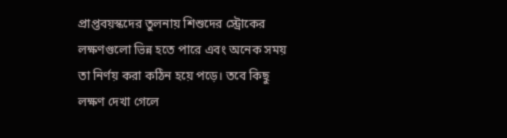প্রাপ্তবয়স্কদের তুলনায় শিশুদের স্ট্রোকের লক্ষণগুলো ভিন্ন হতে পারে এবং অনেক সময় তা নির্ণয় করা কঠিন হয়ে পড়ে। তবে কিছু লক্ষণ দেখা গেলে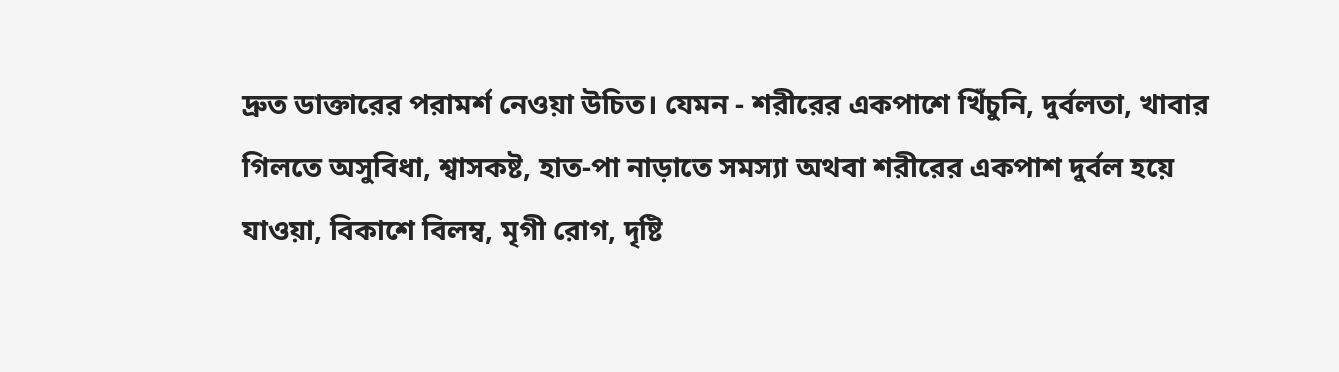দ্রুত ডাক্তারের পরামর্শ নেওয়া উচিত। যেমন - শরীরের একপাশে খিঁচুনি, দুর্বলতা, খাবার গিলতে অসুবিধা, শ্বাসকষ্ট, হাত-পা নাড়াতে সমস্যা অথবা শরীরের একপাশ দুর্বল হয়ে যাওয়া, বিকাশে বিলম্ব, মৃগী রোগ, দৃষ্টি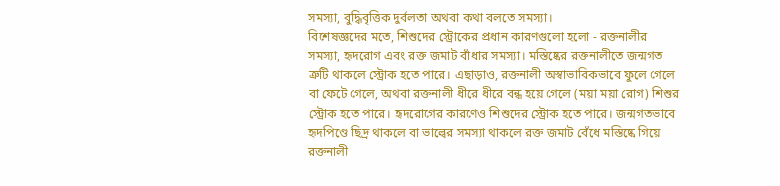সমস্যা, বুদ্ধিবৃত্তিক দুর্বলতা অথবা কথা বলতে সমস্যা।
বিশেষজ্ঞদের মতে, শিশুদের স্ট্রোকের প্রধান কারণগুলো হলো - রক্তনালীর সমস্যা, হৃদরোগ এবং রক্ত জমাট বাঁধার সমস্যা। মস্তিষ্কের রক্তনালীতে জন্মগত ত্রুটি থাকলে স্ট্রোক হতে পারে। এছাড়াও, রক্তনালী অস্বাভাবিকভাবে ফুলে গেলে বা ফেটে গেলে, অথবা রক্তনালী ধীরে ধীরে বন্ধ হয়ে গেলে (ময়া ময়া রোগ) শিশুর স্ট্রোক হতে পারে। হৃদরোগের কারণেও শিশুদের স্ট্রোক হতে পারে। জন্মগতভাবে হৃদপিণ্ডে ছিদ্র থাকলে বা ভাল্বের সমস্যা থাকলে রক্ত জমাট বেঁধে মস্তিষ্কে গিয়ে রক্তনালী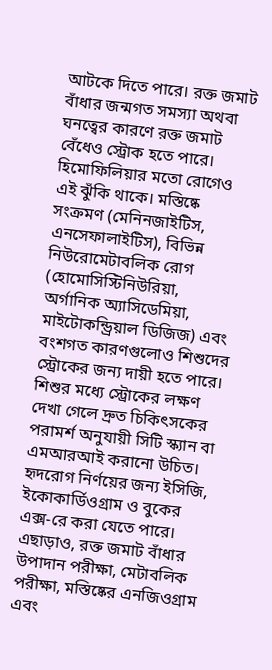আটকে দিতে পারে। রক্ত জমাট বাঁধার জন্মগত সমস্যা অথবা ঘনত্বের কারণে রক্ত জমাট বেঁধেও স্ট্রোক হতে পারে। হিমোফিলিয়ার মতো রোগেও এই ঝুঁকি থাকে। মস্তিষ্কে সংক্রমণ (মেনিনজাইটিস, এনসেফালাইটিস), বিভিন্ন নিউরোমেটাবলিক রোগ (হোমোসিস্টিনিউরিয়া, অর্গানিক অ্যাসিডেমিয়া, মাইটোকন্ড্রিয়াল ডিজিজ) এবং বংশগত কারণগুলোও শিশুদের স্ট্রোকের জন্য দায়ী হতে পারে।
শিশুর মধ্যে স্ট্রোকের লক্ষণ দেখা গেলে দ্রুত চিকিৎসকের পরামর্শ অনুযায়ী সিটি স্ক্যান বা এমআরআই করানো উচিত। হৃদরোগ নির্ণয়ের জন্য ইসিজি, ইকোকার্ডিওগ্রাম ও বুকের এক্স-রে করা যেতে পারে। এছাড়াও, রক্ত জমাট বাঁধার উপাদান পরীক্ষা, মেটাবলিক পরীক্ষা, মস্তিষ্কের এনজিওগ্রাম এবং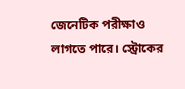জেনেটিক পরীক্ষাও লাগতে পারে। স্ট্রোকের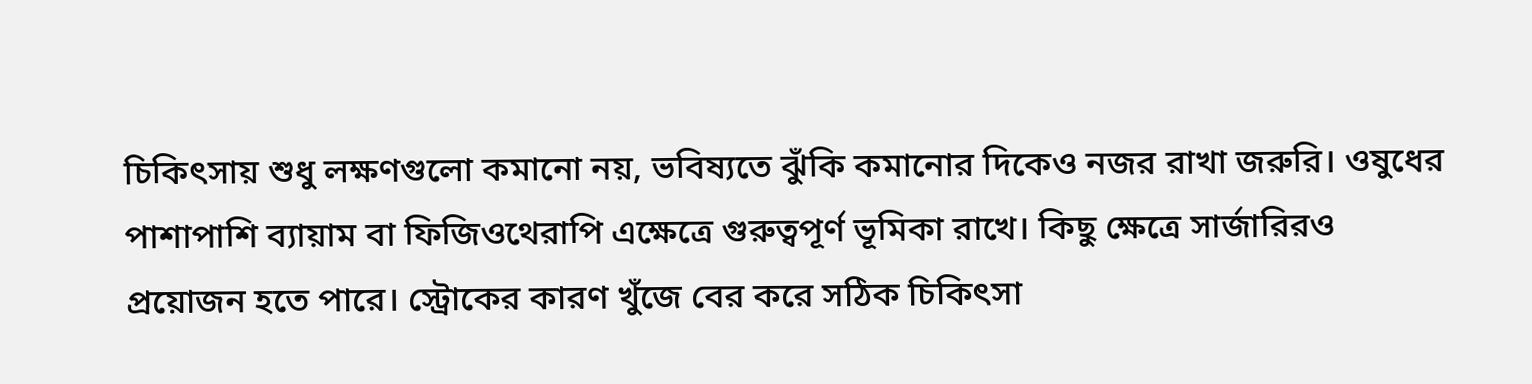চিকিৎসায় শুধু লক্ষণগুলো কমানো নয়, ভবিষ্যতে ঝুঁকি কমানোর দিকেও নজর রাখা জরুরি। ওষুধের পাশাপাশি ব্যায়াম বা ফিজিওথেরাপি এক্ষেত্রে গুরুত্বপূর্ণ ভূমিকা রাখে। কিছু ক্ষেত্রে সার্জারিরও প্রয়োজন হতে পারে। স্ট্রোকের কারণ খুঁজে বের করে সঠিক চিকিৎসা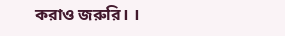করাও জরুরি। ।